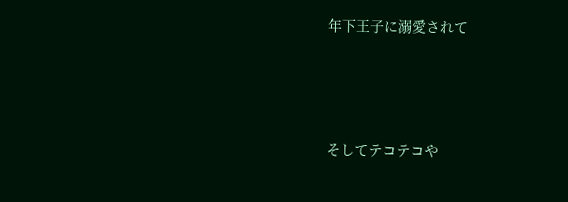年下王子に溺愛されて





そしてテコテコや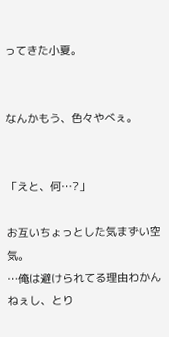ってきた小夏。


なんかもう、色々やべぇ。


「えと、何…?」

お互いちょっとした気まずい空気。
…俺は避けられてる理由わかんねぇし、とり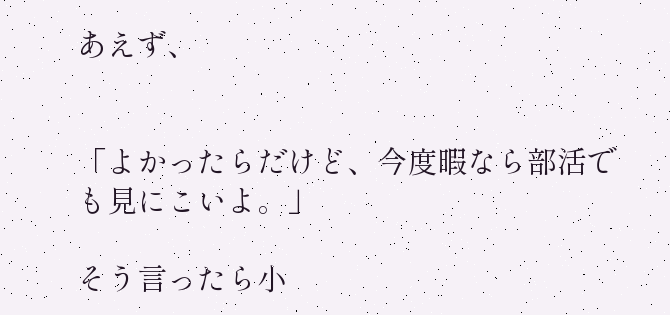あえず、


「よかったらだけど、今度暇なら部活でも見にこいよ。」

そう言ったら小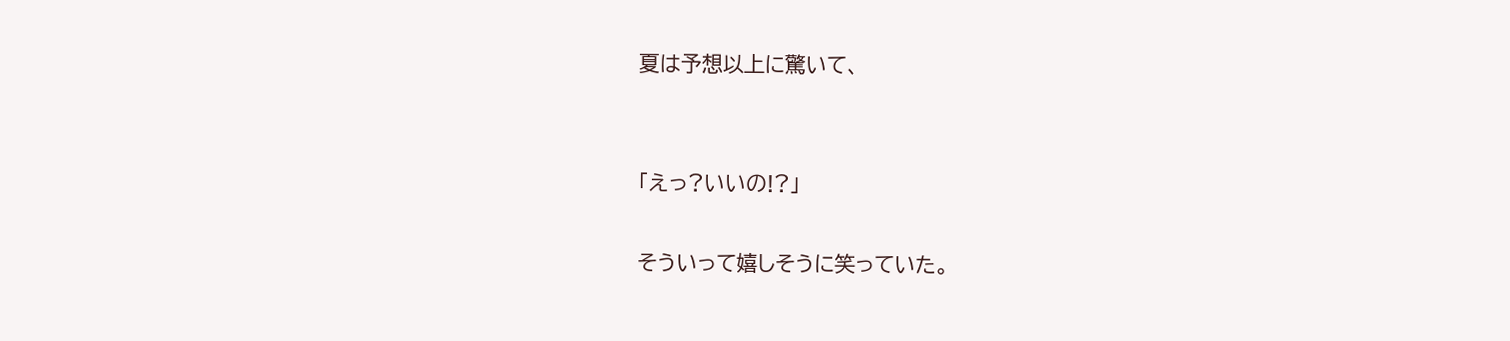夏は予想以上に驚いて、


「えっ?いいの!?」

そういって嬉しそうに笑っていた。